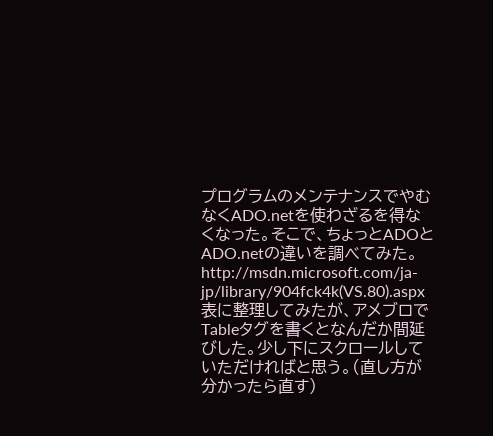プログラムのメンテナンスでやむなくADO.netを使わざるを得なくなった。そこで、ちょっとADOとADO.netの違いを調べてみた。
http://msdn.microsoft.com/ja-jp/library/904fck4k(VS.80).aspx
表に整理してみたが、アメブロでTableタグを書くとなんだか間延びした。少し下にスクロールしていただければと思う。(直し方が分かったら直す)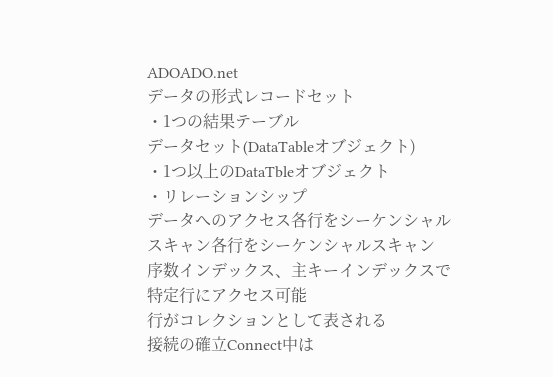ADOADO.net
データの形式レコードセット
・1つの結果テーブル
データセット(DataTableオブジェクト)
・1つ以上のDataTbleオブジェクト
・リレーションシップ
データへのアクセス各行をシーケンシャルスキャン各行をシーケンシャルスキャン
序数インデックス、主キーインデックスで特定行にアクセス可能
行がコレクションとして表される
接続の確立Connect中は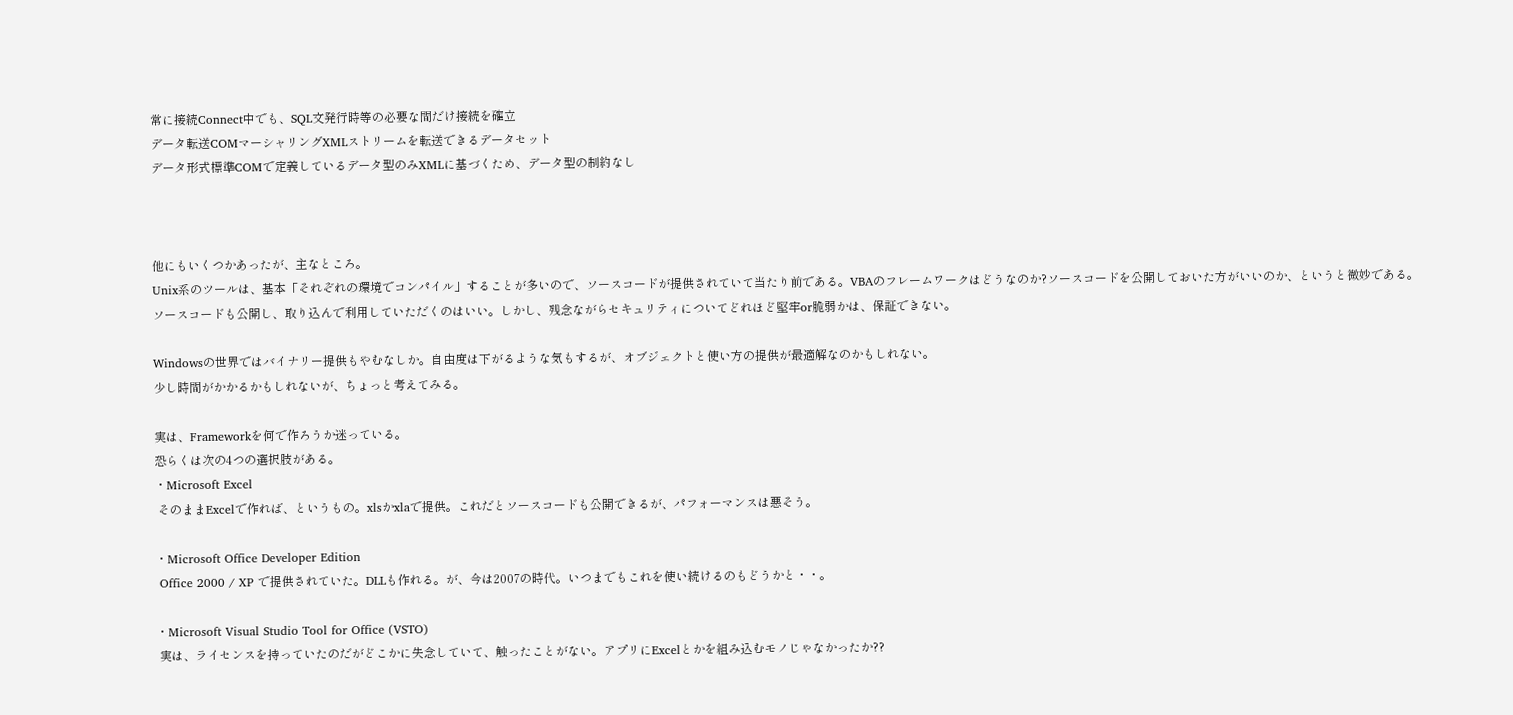常に接続Connect中でも、SQL文発行時等の必要な間だけ接続を確立
データ転送COMマーシャリングXMLストリームを転送できるデータセット
データ形式標準COMで定義しているデータ型のみXMLに基づくため、データ型の制約なし



他にもいくつかあったが、主なところ。
Unix系のツールは、基本「それぞれの環境でコンパイル」することが多いので、ソースコードが提供されていて当たり前である。VBAのフレームワークはどうなのか?ソースコードを公開しておいた方がいいのか、というと微妙である。
ソースコードも公開し、取り込んで利用していただくのはいい。しかし、残念ながらセキュリティについてどれほど堅牢or脆弱かは、保証できない。

Windowsの世界ではバイナリー提供もやむなしか。自由度は下がるような気もするが、オブジェクトと使い方の提供が最適解なのかもしれない。
少し時間がかかるかもしれないが、ちょっと考えてみる。

実は、Frameworkを何で作ろうか迷っている。
恐らくは次の4つの選択肢がある。
・Microsoft Excel
 そのままExcelで作れば、というもの。xlsかxlaで提供。これだとソースコードも公開できるが、パフォーマンスは悪そう。

・Microsoft Office Developer Edition
 Office 2000 / XP で提供されていた。DLLも作れる。が、今は2007の時代。いつまでもこれを使い続けるのもどうかと・・。

・Microsoft Visual Studio Tool for Office (VSTO)
 実は、ライセンスを持っていたのだがどこかに失念していて、触ったことがない。アプリにExcelとかを組み込むモノじゃなかったか??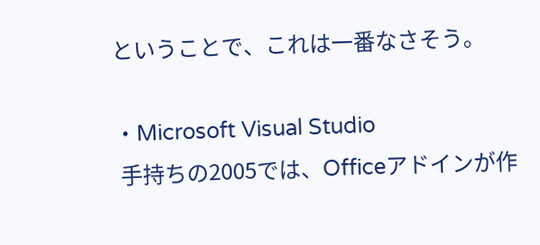ということで、これは一番なさそう。

・Microsoft Visual Studio
 手持ちの2005では、Officeアドインが作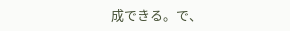成できる。で、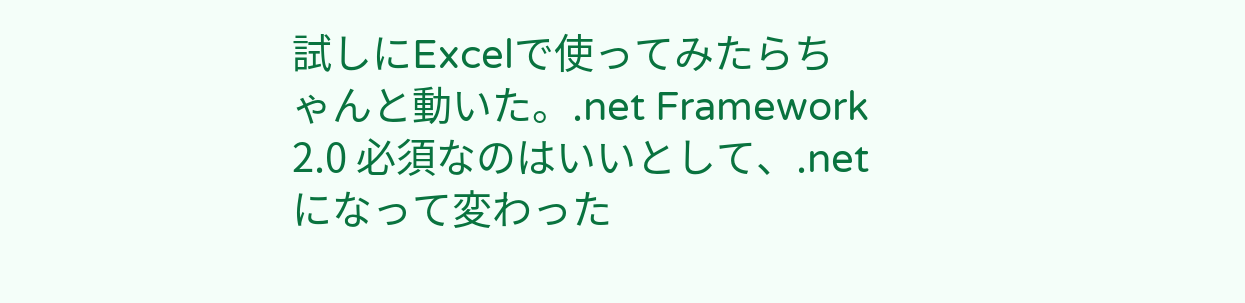試しにExcelで使ってみたらちゃんと動いた。.net Framework 2.0 必須なのはいいとして、.net になって変わった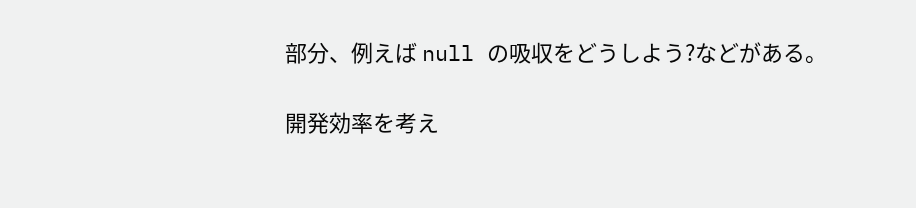部分、例えば null の吸収をどうしよう?などがある。

開発効率を考え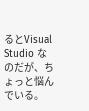るとVisual Studio なのだが、ちょっと悩んでいる。